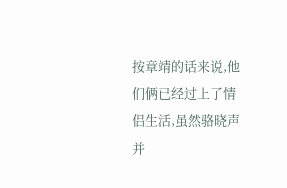按章靖的话来说,他们俩已经过上了情侣生活,虽然骆晓声并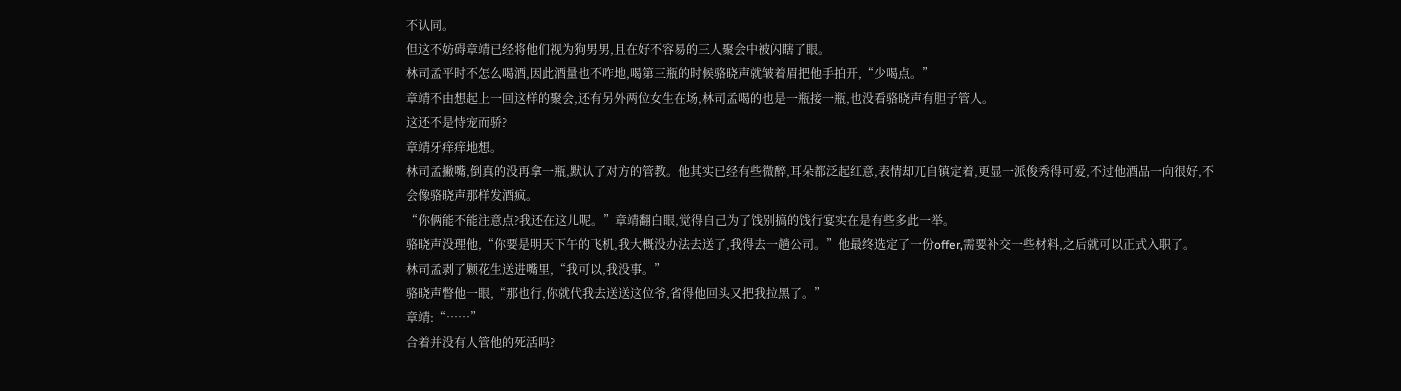不认同。
但这不妨碍章靖已经将他们视为狗男男,且在好不容易的三人聚会中被闪瞎了眼。
林司孟平时不怎么喝酒,因此酒量也不咋地,喝第三瓶的时候骆晓声就皱着眉把他手拍开,“少喝点。”
章靖不由想起上一回这样的聚会,还有另外两位女生在场,林司孟喝的也是一瓶接一瓶,也没看骆晓声有胆子管人。
这还不是恃宠而骄?
章靖牙痒痒地想。
林司孟撇嘴,倒真的没再拿一瓶,默认了对方的管教。他其实已经有些微醉,耳朵都泛起红意,表情却兀自镇定着,更显一派俊秀得可爱,不过他酒品一向很好,不会像骆晓声那样发酒疯。
“你俩能不能注意点?我还在这儿呢。”章靖翻白眼,觉得自己为了饯别搞的饯行宴实在是有些多此一举。
骆晓声没理他,“你要是明天下午的飞机,我大概没办法去送了,我得去一趟公司。”他最终选定了一份offer,需要补交一些材料,之后就可以正式入职了。
林司孟剥了颗花生送进嘴里,“我可以,我没事。”
骆晓声瞥他一眼,“那也行,你就代我去送送这位爷,省得他回头又把我拉黑了。”
章靖:“……”
合着并没有人管他的死活吗?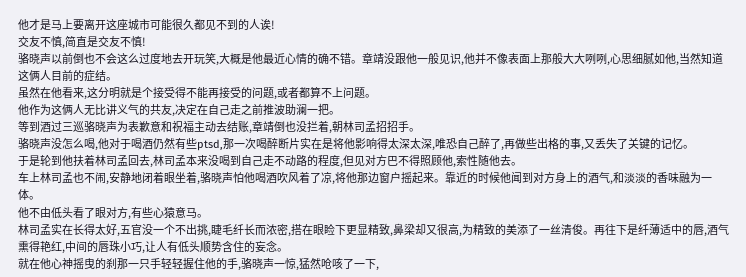他才是马上要离开这座城市可能很久都见不到的人诶!
交友不慎,简直是交友不慎!
骆晓声以前倒也不会这么过度地去开玩笑,大概是他最近心情的确不错。章靖没跟他一般见识,他并不像表面上那般大大咧咧,心思细腻如他,当然知道这俩人目前的症结。
虽然在他看来,这分明就是个接受得不能再接受的问题,或者都算不上问题。
他作为这俩人无比讲义气的共友,决定在自己走之前推波助澜一把。
等到酒过三巡骆晓声为表歉意和祝福主动去结账,章靖倒也没拦着,朝林司孟招招手。
骆晓声没怎么喝,他对于喝酒仍然有些ptsd,那一次喝醉断片实在是将他影响得太深太深,唯恐自己醉了,再做些出格的事,又丢失了关键的记忆。
于是轮到他扶着林司孟回去,林司孟本来没喝到自己走不动路的程度,但见对方巴不得照顾他,索性随他去。
车上林司孟也不闹,安静地闭着眼坐着,骆晓声怕他喝酒吹风着了凉,将他那边窗户摇起来。靠近的时候他闻到对方身上的酒气,和淡淡的香味融为一体。
他不由低头看了眼对方,有些心猿意马。
林司孟实在长得太好,五官没一个不出挑,睫毛纤长而浓密,搭在眼睑下更显精致,鼻梁却又很高,为精致的美添了一丝清俊。再往下是纤薄适中的唇,酒气熏得艳红,中间的唇珠小巧,让人有低头顺势含住的妄念。
就在他心神摇曳的刹那一只手轻轻握住他的手,骆晓声一惊,猛然呛咳了一下,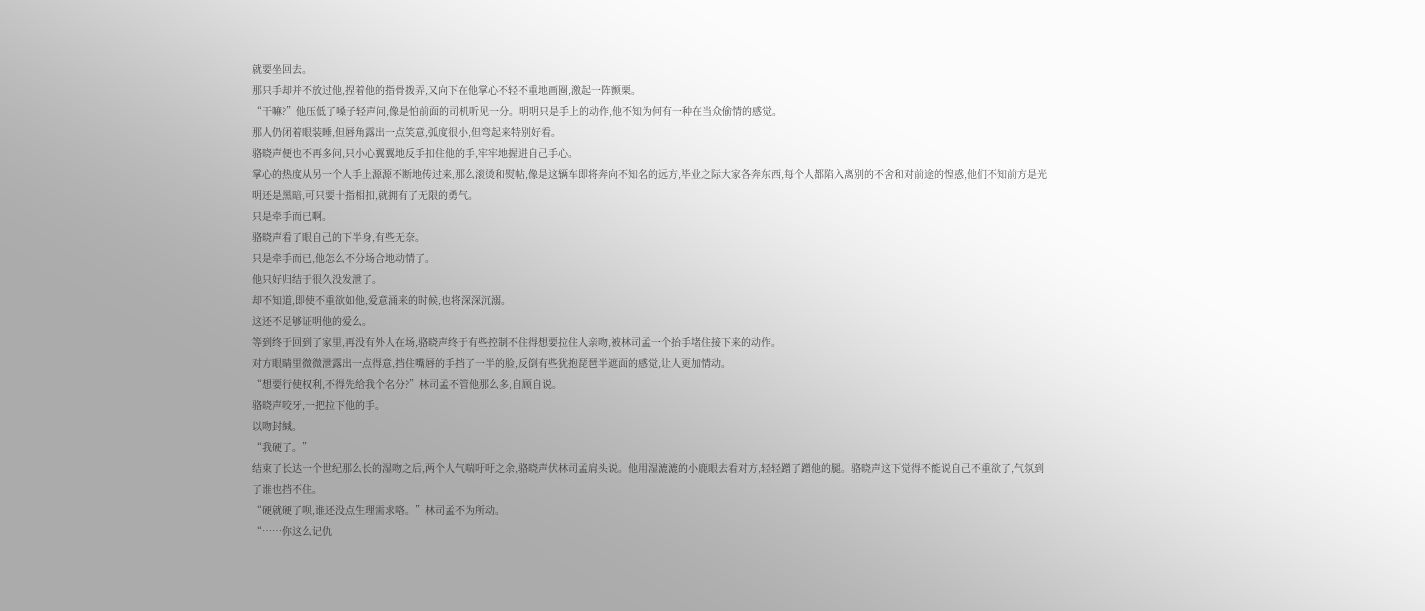就要坐回去。
那只手却并不放过他,捏着他的指骨拨弄,又向下在他掌心不轻不重地画圈,激起一阵颤栗。
“干嘛?”他压低了嗓子轻声问,像是怕前面的司机听见一分。明明只是手上的动作,他不知为何有一种在当众偷情的感觉。
那人仍闭着眼装睡,但唇角露出一点笑意,弧度很小,但弯起来特别好看。
骆晓声便也不再多问,只小心翼翼地反手扣住他的手,牢牢地握进自己手心。
掌心的热度从另一个人手上源源不断地传过来,那么滚烫和熨帖,像是这辆车即将奔向不知名的远方,毕业之际大家各奔东西,每个人都陷入离别的不舍和对前途的惶惑,他们不知前方是光明还是黑暗,可只要十指相扣,就拥有了无限的勇气。
只是牵手而已啊。
骆晓声看了眼自己的下半身,有些无奈。
只是牵手而已,他怎么不分场合地动情了。
他只好归结于很久没发泄了。
却不知道,即使不重欲如他,爱意涌来的时候,也将深深沉溺。
这还不足够证明他的爱么。
等到终于回到了家里,再没有外人在场,骆晓声终于有些控制不住得想要拉住人亲吻,被林司孟一个抬手堵住接下来的动作。
对方眼睛里微微泄露出一点得意,挡住嘴唇的手挡了一半的脸,反倒有些犹抱琵琶半遮面的感觉,让人更加情动。
“想要行使权利,不得先给我个名分?”林司孟不管他那么多,自顾自说。
骆晓声咬牙,一把拉下他的手。
以吻封缄。
“我硬了。”
结束了长达一个世纪那么长的湿吻之后,两个人气喘吁吁之余,骆晓声伏林司孟肩头说。他用湿漉漉的小鹿眼去看对方,轻轻蹭了蹭他的腿。骆晓声这下觉得不能说自己不重欲了,气氛到了谁也挡不住。
“硬就硬了呗,谁还没点生理需求咯。”林司孟不为所动。
“……你这么记仇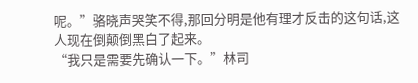呢。”骆晓声哭笑不得,那回分明是他有理才反击的这句话,这人现在倒颠倒黑白了起来。
“我只是需要先确认一下。”林司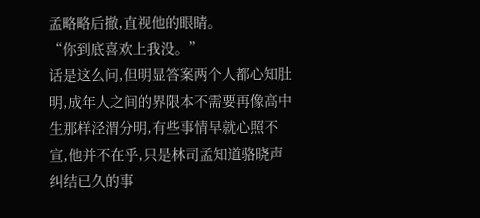孟略略后撤,直视他的眼睛。
“你到底喜欢上我没。”
话是这么问,但明显答案两个人都心知肚明,成年人之间的界限本不需要再像高中生那样泾渭分明,有些事情早就心照不宣,他并不在乎,只是林司孟知道骆晓声纠结已久的事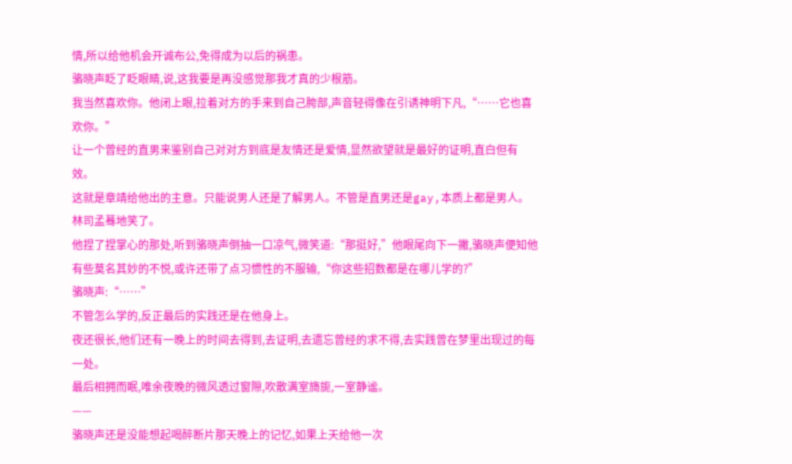情,所以给他机会开诚布公,免得成为以后的祸患。
骆晓声眨了眨眼睛,说,这我要是再没感觉那我才真的少根筋。
我当然喜欢你。他闭上眼,拉着对方的手来到自己胯部,声音轻得像在引诱神明下凡,“……它也喜欢你。”
让一个曾经的直男来鉴别自己对对方到底是友情还是爱情,显然欲望就是最好的证明,直白但有效。
这就是章靖给他出的主意。只能说男人还是了解男人。不管是直男还是gay,本质上都是男人。
林司孟蓦地笑了。
他捏了捏掌心的那处,听到骆晓声倒抽一口凉气,微笑道:“那挺好,”他眼尾向下一撇,骆晓声便知他有些莫名其妙的不悦,或许还带了点习惯性的不服输,“你这些招数都是在哪儿学的?”
骆晓声:“……”
不管怎么学的,反正最后的实践还是在他身上。
夜还很长,他们还有一晚上的时间去得到,去证明,去遗忘曾经的求不得,去实践曾在梦里出现过的每一处。
最后相拥而眠,唯余夜晚的微风透过窗隙,吹散满室旖旎,一室静谧。
——
骆晓声还是没能想起喝醉断片那天晚上的记忆,如果上天给他一次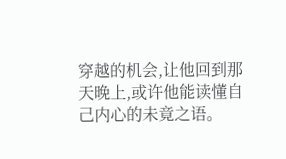穿越的机会,让他回到那天晚上,或许他能读懂自己内心的未竟之语。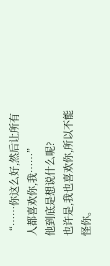“……你这么好,然后让所有人都喜欢你,我……”
他到底是想说什么呢?
也许是,我也喜欢你,所以不能怪你。